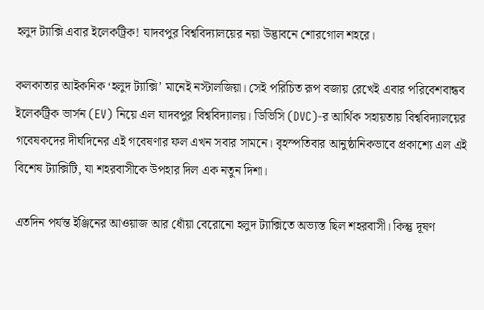হলুদ ট্যাক্সি এবার ইলেকট্রিক! যাদবপুর বিশ্ববিদ্যালয়ের নয়া উদ্ভাবনে শোরগোল শহরে।

কলকাতার আইকনিক ‘হলুদ ট্যাক্সি’ মানেই নস্টালজিয়া। সেই পরিচিত রূপ বজায় রেখেই এবার পরিবেশবান্ধব ইলেকট্রিক ভার্সন (EV) নিয়ে এল যাদবপুর বিশ্ববিদ্যালয়। ডিভিসি (DVC)-র আর্থিক সহায়তায় বিশ্ববিদ্যালয়ের গবেষকদের দীর্ঘদিনের এই গবেষণার ফল এখন সবার সামনে। বৃহস্পতিবার আনুষ্ঠানিকভাবে প্রকাশ্যে এল এই বিশেষ ট্যাক্সিটি, যা শহরবাসীকে উপহার দিল এক নতুন দিশা।

এতদিন পর্যন্ত ইঞ্জিনের আওয়াজ আর ধোঁয়া বেরোনো হলুদ ট্যাক্সিতে অভ্যস্ত ছিল শহরবাসী। কিন্তু দূষণ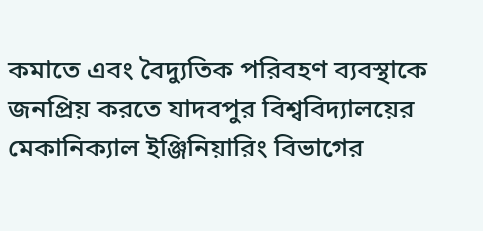কমাতে এবং বৈদ্যুতিক পরিবহণ ব্যবস্থাকে জনপ্রিয় করতে যাদবপুর বিশ্ববিদ্যালয়ের মেকানিক্যাল ইঞ্জিনিয়ারিং বিভাগের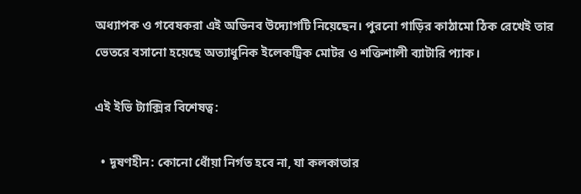অধ্যাপক ও গবেষকরা এই অভিনব উদ্যোগটি নিয়েছেন। পুরনো গাড়ির কাঠামো ঠিক রেখেই তার ভেতরে বসানো হয়েছে অত্যাধুনিক ইলেকট্রিক মোটর ও শক্তিশালী ব্যাটারি প্যাক।

এই ইভি ট্যাক্সির বিশেষত্ব:

  • দূষণহীন: কোনো ধোঁয়া নির্গত হবে না, যা কলকাতার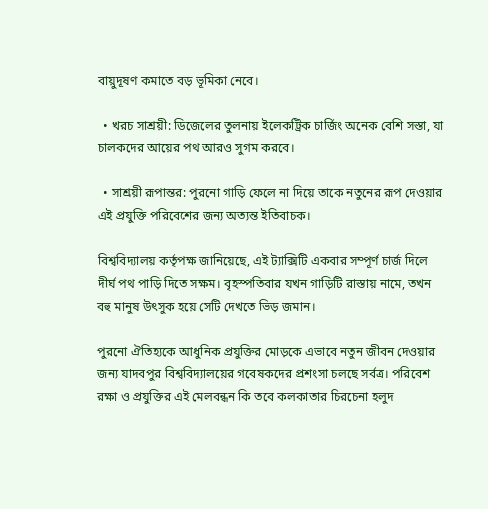বায়ুদূষণ কমাতে বড় ভূমিকা নেবে।

  • খরচ সাশ্রয়ী: ডিজেলের তুলনায় ইলেকট্রিক চার্জিং অনেক বেশি সস্তা, যা চালকদের আয়ের পথ আরও সুগম করবে।

  • সাশ্রয়ী রূপান্তর: পুরনো গাড়ি ফেলে না দিয়ে তাকে নতুনের রূপ দেওয়ার এই প্রযুক্তি পরিবেশের জন্য অত্যন্ত ইতিবাচক।

বিশ্ববিদ্যালয় কর্তৃপক্ষ জানিয়েছে, এই ট্যাক্সিটি একবার সম্পূর্ণ চার্জ দিলে দীর্ঘ পথ পাড়ি দিতে সক্ষম। বৃহস্পতিবার যখন গাড়িটি রাস্তায় নামে, তখন বহু মানুষ উৎসুক হয়ে সেটি দেখতে ভিড় জমান।

পুরনো ঐতিহ্যকে আধুনিক প্রযুক্তির মোড়কে এভাবে নতুন জীবন দেওয়ার জন্য যাদবপুর বিশ্ববিদ্যালয়ের গবেষকদের প্রশংসা চলছে সর্বত্র। পরিবেশ রক্ষা ও প্রযুক্তির এই মেলবন্ধন কি তবে কলকাতার চিরচেনা হলুদ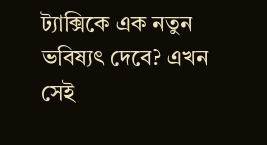ট্যাক্সিকে এক নতুন ভবিষ্যৎ দেবে? এখন সেই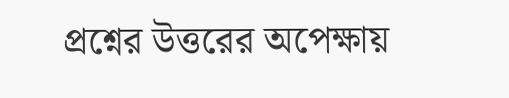প্রশ্নের উত্তরের অপেক্ষায়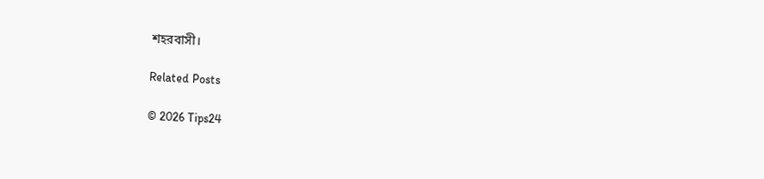শহরবাসী।

Related Posts

© 2026 Tips24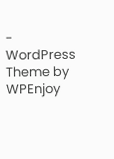- WordPress Theme by WPEnjoy